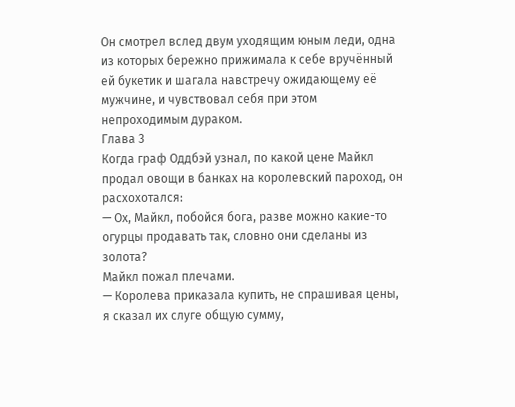Он смотрел вслед двум уходящим юным леди, одна из которых бережно прижимала к себе вручённый ей букетик и шагала навстречу ожидающему её мужчине, и чувствовал себя при этом непроходимым дураком.
Глава 3
Когда граф Оддбэй узнал, по какой цене Майкл продал овощи в банках на королевский пароход, он расхохотался:
— Ох, Майкл, побойся бога, разве можно какие-то огурцы продавать так, словно они сделаны из золота?
Майкл пожал плечами.
— Королева приказала купить, не спрашивая цены, я сказал их слуге общую сумму,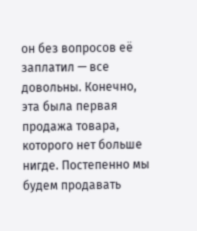он без вопросов её заплатил — все довольны. Конечно, эта была первая продажа товара, которого нет больше нигде. Постепенно мы будем продавать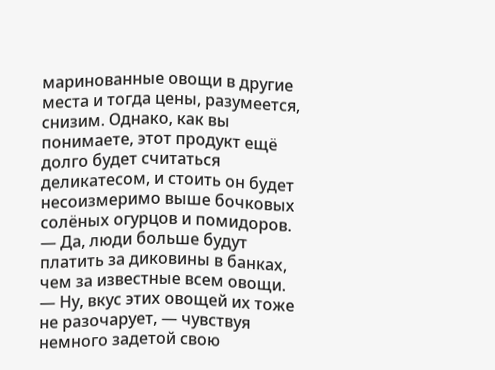маринованные овощи в другие места и тогда цены, разумеется, снизим. Однако, как вы понимаете, этот продукт ещё долго будет считаться деликатесом, и стоить он будет несоизмеримо выше бочковых солёных огурцов и помидоров.
— Да, люди больше будут платить за диковины в банках, чем за известные всем овощи.
— Ну, вкус этих овощей их тоже не разочарует, — чувствуя немного задетой свою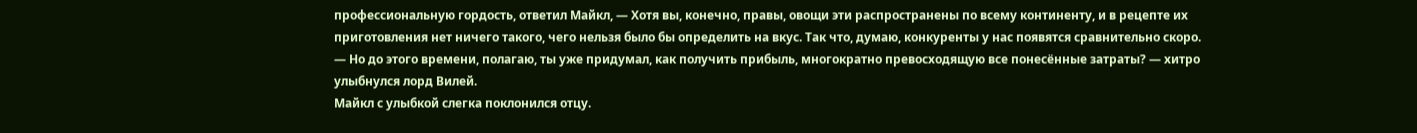профессиональную гордость, ответил Майкл, — Хотя вы, конечно, правы, овощи эти распространены по всему континенту, и в рецепте их приготовления нет ничего такого, чего нельзя было бы определить на вкус. Так что, думаю, конкуренты у нас появятся сравнительно скоро.
— Но до этого времени, полагаю, ты уже придумал, как получить прибыль, многократно превосходящую все понесённые затраты? — хитро улыбнулся лорд Вилей.
Майкл с улыбкой слегка поклонился отцу.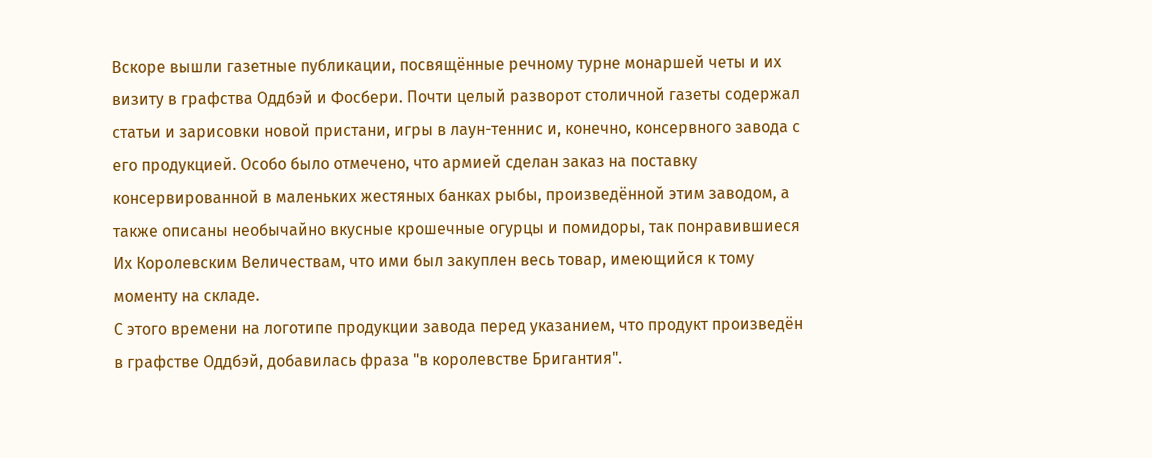Вскоре вышли газетные публикации, посвящённые речному турне монаршей четы и их визиту в графства Оддбэй и Фосбери. Почти целый разворот столичной газеты содержал статьи и зарисовки новой пристани, игры в лаун-теннис и, конечно, консервного завода с его продукцией. Особо было отмечено, что армией сделан заказ на поставку консервированной в маленьких жестяных банках рыбы, произведённой этим заводом, а также описаны необычайно вкусные крошечные огурцы и помидоры, так понравившиеся Их Королевским Величествам, что ими был закуплен весь товар, имеющийся к тому моменту на складе.
С этого времени на логотипе продукции завода перед указанием, что продукт произведён в графстве Оддбэй, добавилась фраза "в королевстве Бригантия".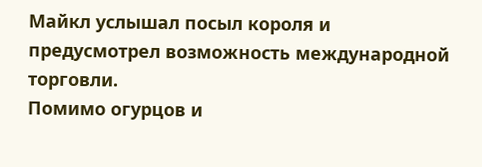Майкл услышал посыл короля и предусмотрел возможность международной торговли.
Помимо огурцов и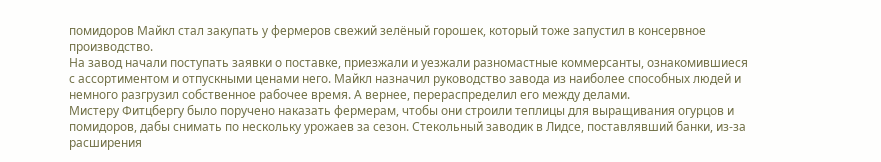помидоров Майкл стал закупать у фермеров свежий зелёный горошек, который тоже запустил в консервное производство.
На завод начали поступать заявки о поставке, приезжали и уезжали разномастные коммерсанты, ознакомившиеся с ассортиментом и отпускными ценами него. Майкл назначил руководство завода из наиболее способных людей и немного разгрузил собственное рабочее время. А вернее, перераспределил его между делами.
Мистеру Фитцбергу было поручено наказать фермерам, чтобы они строили теплицы для выращивания огурцов и помидоров, дабы снимать по нескольку урожаев за сезон. Стекольный заводик в Лидсе, поставлявший банки, из-за расширения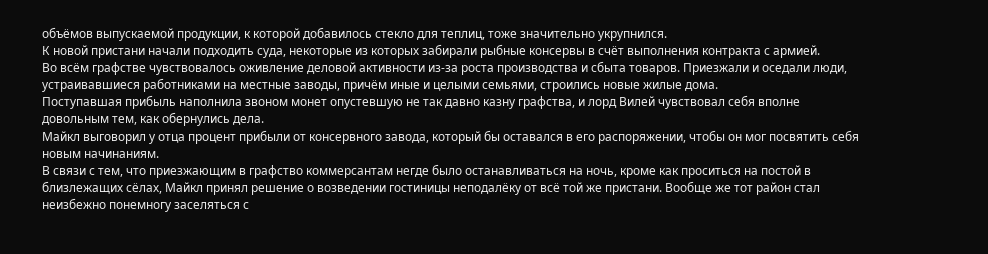объёмов выпускаемой продукции, к которой добавилось стекло для теплиц, тоже значительно укрупнился.
К новой пристани начали подходить суда, некоторые из которых забирали рыбные консервы в счёт выполнения контракта с армией.
Во всём графстве чувствовалось оживление деловой активности из-за роста производства и сбыта товаров. Приезжали и оседали люди, устраивавшиеся работниками на местные заводы, причём иные и целыми семьями, строились новые жилые дома.
Поступавшая прибыль наполнила звоном монет опустевшую не так давно казну графства, и лорд Вилей чувствовал себя вполне довольным тем, как обернулись дела.
Майкл выговорил у отца процент прибыли от консервного завода, который бы оставался в его распоряжении, чтобы он мог посвятить себя новым начинаниям.
В связи с тем, что приезжающим в графство коммерсантам негде было останавливаться на ночь, кроме как проситься на постой в близлежащих сёлах, Майкл принял решение о возведении гостиницы неподалёку от всё той же пристани. Вообще же тот район стал неизбежно понемногу заселяться с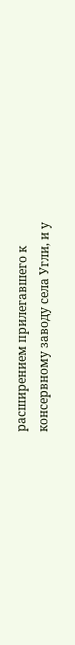расширением прилегавшего к консервному заводу села Угли, и у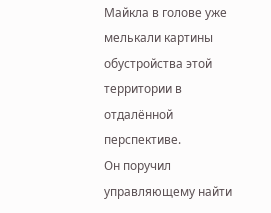Майкла в голове уже мелькали картины обустройства этой территории в отдалённой перспективе.
Он поручил управляющему найти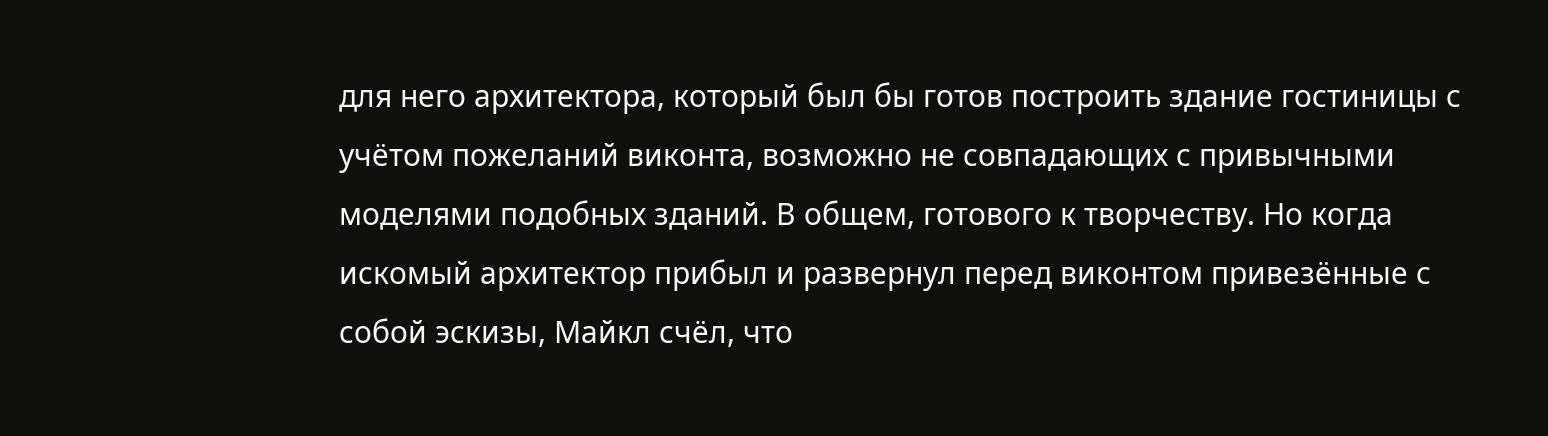для него архитектора, который был бы готов построить здание гостиницы с учётом пожеланий виконта, возможно не совпадающих с привычными моделями подобных зданий. В общем, готового к творчеству. Но когда искомый архитектор прибыл и развернул перед виконтом привезённые с собой эскизы, Майкл счёл, что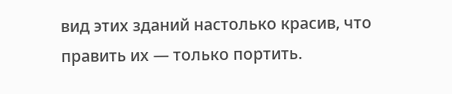вид этих зданий настолько красив, что править их — только портить.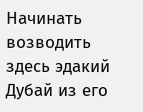Начинать возводить здесь эдакий Дубай из его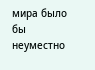мира было бы неуместно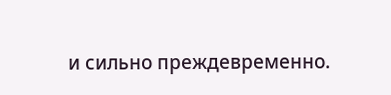и сильно преждевременно.